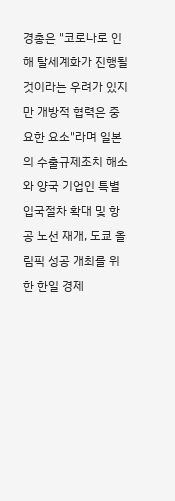경총은 "코로나로 인해 탈세계화가 진행될 것이라는 우려가 있지만 개방적 협력은 중요한 요소"라며 일본의 수출규제조치 해소와 양국 기업인 특별입국절차 확대 및 항공 노선 재개, 도쿄 올림픽 성공 개최를 위한 한일 경제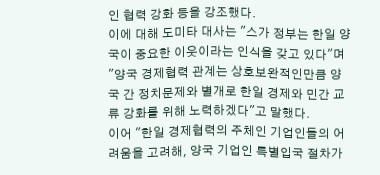인 협력 강화 등을 강조했다.
이에 대해 도미타 대사는 "스가 정부는 한일 양국이 중요한 이웃이라는 인식을 갖고 있다"며 "양국 경제협력 관계는 상호보완적인만큼 양국 간 정치문제와 별개로 한일 경제와 민간 교류 강화를 위해 노력하겠다"고 말했다.
이어 "한일 경제협력의 주체인 기업인들의 어려움을 고려해, 양국 기업인 특별입국 절차가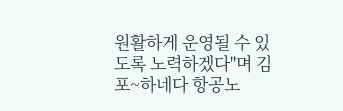원활하게 운영될 수 있도록 노력하겠다"며 김포~하네다 항공노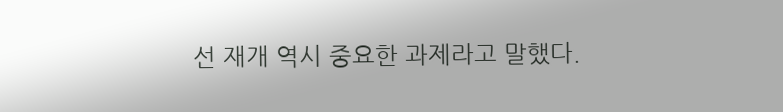선 재개 역시 중요한 과제라고 말했다.